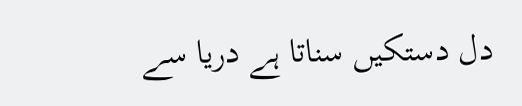دل دستکیں سناتا ہے دریا سے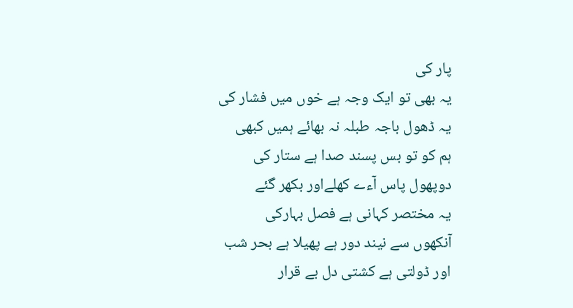پار کی
یہ بھی تو ایک وجہ ہے خوں میں فشار کی
یہ ڈھول باجہ طبلہ نہ بھائے ہمیں کبھی
ہم کو تو بس پسند صدا ہے ستار کی
دوپھول پاس آءے کھلےاور بکھر گئے
یہ مختصر کہانی ہے فصل بہارکی
آنکھوں سے نیند دور ہے پھیلا ہے بحر شب
اور ڈولتی ہے کشتی دل بے قرار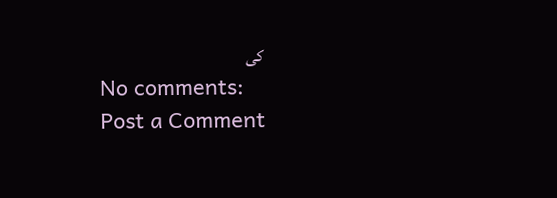کی
No comments:
Post a Comment